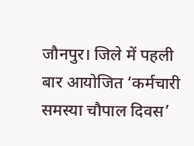जौनपुर। जिले में पहली बार आयोजित ‘कर्मचारी समस्या चौपाल दिवस’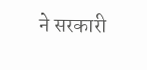ने सरकारी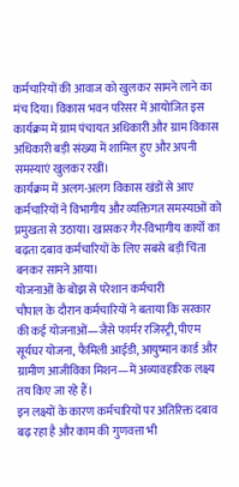कर्मचारियों की आवाज को खुलकर सामने लाने का मंच दिया। विकास भवन परिसर में आयोजित इस कार्यक्रम में ग्राम पंचायत अधिकारी और ग्राम विकास अधिकारी बड़ी संख्या में शामिल हुए और अपनी समस्याएं खुलकर रखीं।
कार्यक्रम में अलग-अलग विकास खंडों से आए कर्मचारियों ने विभागीय और व्यक्तिगत समस्याओं को प्रमुखता से उठाया। खासकर गैर-विभागीय कार्यों का बढ़ता दबाव कर्मचारियों के लिए सबसे बड़ी चिंता बनकर सामने आया।
योजनाओं के बोझ से परेशान कर्मचारी
चौपाल के दौरान कर्मचारियों ने बताया कि सरकार की कई योजनाओं—जैसे फार्मर रजिस्ट्री, पीएम सूर्यघर योजना, फैमिली आईडी, आयुष्मान कार्ड और ग्रामीण आजीविका मिशन—में अव्यावहारिक लक्ष्य तय किए जा रहे हैं।
इन लक्ष्यों के कारण कर्मचारियों पर अतिरिक्त दबाव बढ़ रहा है और काम की गुणवत्ता भी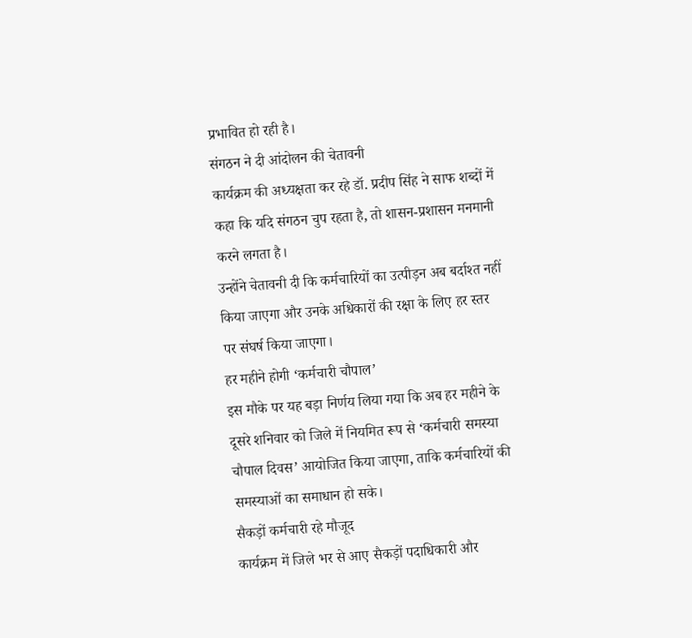प्रभावित हो रही है।
संगठन ने दी आंदोलन की चेतावनी
कार्यक्रम की अध्यक्षता कर रहे डॉ. प्रदीप सिंह ने साफ शब्दों में कहा कि यदि संगठन चुप रहता है, तो शासन-प्रशासन मनमानी करने लगता है।
उन्होंने चेतावनी दी कि कर्मचारियों का उत्पीड़न अब बर्दाश्त नहीं किया जाएगा और उनके अधिकारों की रक्षा के लिए हर स्तर पर संघर्ष किया जाएगा।
हर महीने होगी ‘कर्मचारी चौपाल’
इस मौके पर यह बड़ा निर्णय लिया गया कि अब हर महीने के दूसरे शनिवार को जिले में नियमित रूप से ‘कर्मचारी समस्या चौपाल दिवस’ आयोजित किया जाएगा, ताकि कर्मचारियों की समस्याओं का समाधान हो सके।
सैकड़ों कर्मचारी रहे मौजूद
कार्यक्रम में जिले भर से आए सैकड़ों पदाधिकारी और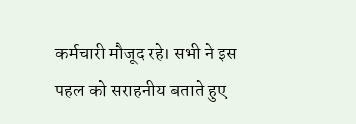कर्मचारी मौजूद रहे। सभी ने इस पहल को सराहनीय बताते हुए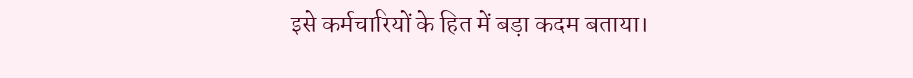इसे कर्मचारियों के हित में बड़ा कदम बताया।